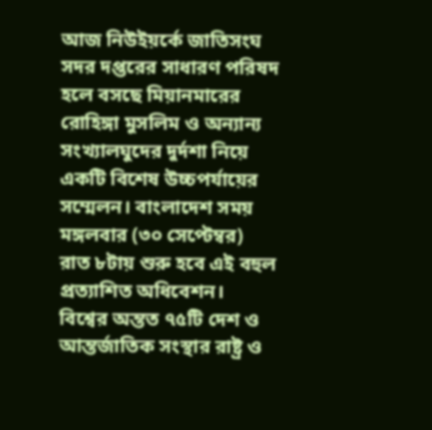আজ নিউইয়র্কে জাতিসংঘ সদর দপ্তরের সাধারণ পরিষদ হলে বসছে মিয়ানমারের রোহিঙ্গা মুসলিম ও অন্যান্য সংখ্যালঘুদের দুর্দশা নিয়ে একটি বিশেষ উচ্চপর্যায়ের সম্মেলন। বাংলাদেশ সময় মঙ্গলবার (৩০ সেপ্টেম্বর) রাত ৮টায় শুরু হবে এই বহুল প্রত্যাশিত অধিবেশন।
বিশ্বের অন্তত ৭৫টি দেশ ও আন্তর্জাতিক সংস্থার রাষ্ট্র ও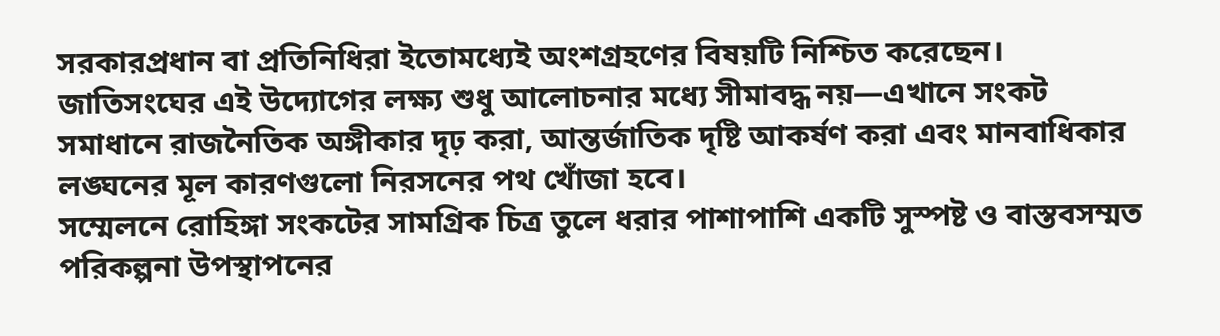সরকারপ্রধান বা প্রতিনিধিরা ইতোমধ্যেই অংশগ্রহণের বিষয়টি নিশ্চিত করেছেন। জাতিসংঘের এই উদ্যোগের লক্ষ্য শুধু আলোচনার মধ্যে সীমাবদ্ধ নয়—এখানে সংকট সমাধানে রাজনৈতিক অঙ্গীকার দৃঢ় করা, আন্তর্জাতিক দৃষ্টি আকর্ষণ করা এবং মানবাধিকার লঙ্ঘনের মূল কারণগুলো নিরসনের পথ খোঁজা হবে।
সম্মেলনে রোহিঙ্গা সংকটের সামগ্রিক চিত্র তুলে ধরার পাশাপাশি একটি সুস্পষ্ট ও বাস্তবসম্মত পরিকল্পনা উপস্থাপনের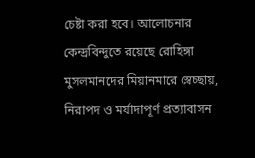চেষ্টা করা হবে। আলোচনার কেন্দ্রবিন্দুতে রয়েছে রোহিঙ্গা মুসলমানদের মিয়ানমারে স্বেচ্ছায়, নিরাপদ ও মর্যাদাপূর্ণ প্রত্যাবাসন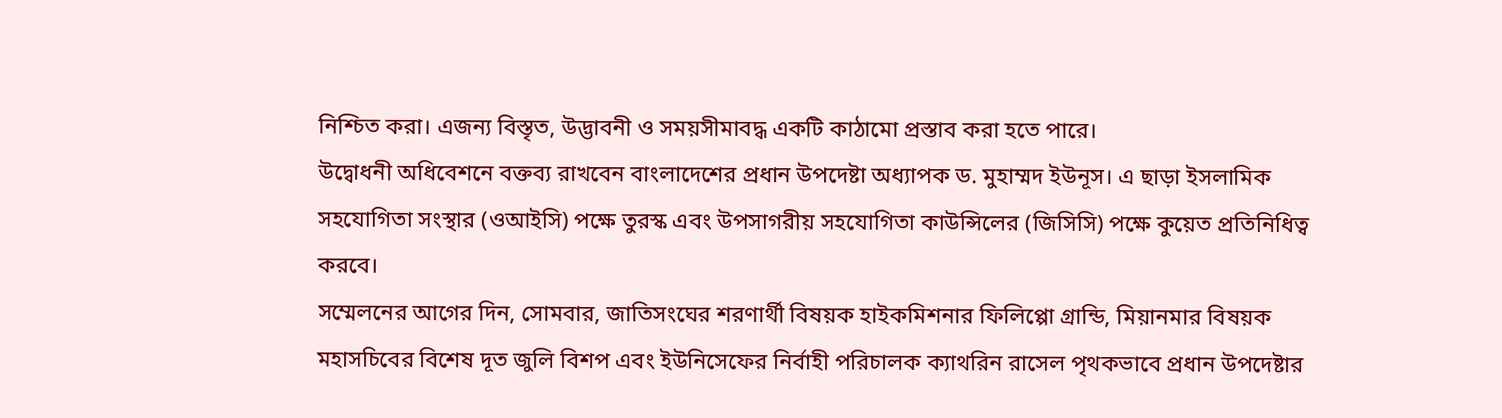নিশ্চিত করা। এজন্য বিস্তৃত, উদ্ভাবনী ও সময়সীমাবদ্ধ একটি কাঠামো প্রস্তাব করা হতে পারে।
উদ্বোধনী অধিবেশনে বক্তব্য রাখবেন বাংলাদেশের প্রধান উপদেষ্টা অধ্যাপক ড. মুহাম্মদ ইউনূস। এ ছাড়া ইসলামিক সহযোগিতা সংস্থার (ওআইসি) পক্ষে তুরস্ক এবং উপসাগরীয় সহযোগিতা কাউন্সিলের (জিসিসি) পক্ষে কুয়েত প্রতিনিধিত্ব করবে।
সম্মেলনের আগের দিন, সোমবার, জাতিসংঘের শরণার্থী বিষয়ক হাইকমিশনার ফিলিপ্পো গ্রান্ডি, মিয়ানমার বিষয়ক মহাসচিবের বিশেষ দূত জুলি বিশপ এবং ইউনিসেফের নির্বাহী পরিচালক ক্যাথরিন রাসেল পৃথকভাবে প্রধান উপদেষ্টার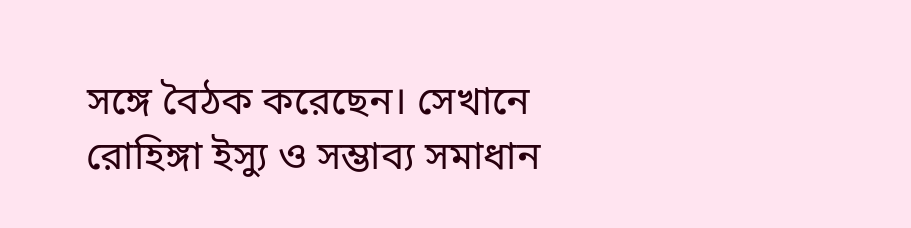সঙ্গে বৈঠক করেছেন। সেখানে রোহিঙ্গা ইস্যু ও সম্ভাব্য সমাধান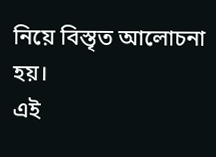নিয়ে বিস্তৃত আলোচনা হয়।
এই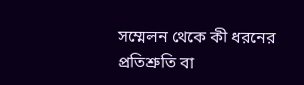সম্মেলন থেকে কী ধরনের প্রতিশ্রুতি বা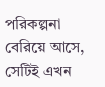পরিকল্পনা বেরিয়ে আসে, সেটিই এখন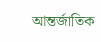আন্তর্জাতিক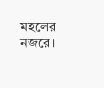মহলের নজরে।